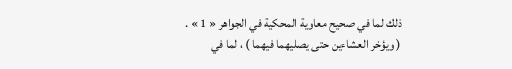ذلك لما في صحيح معاوية المحكية في الجواهر « 1 » .
( ويؤخر العشاءين حتى يصليهما فيهما ) ، لما في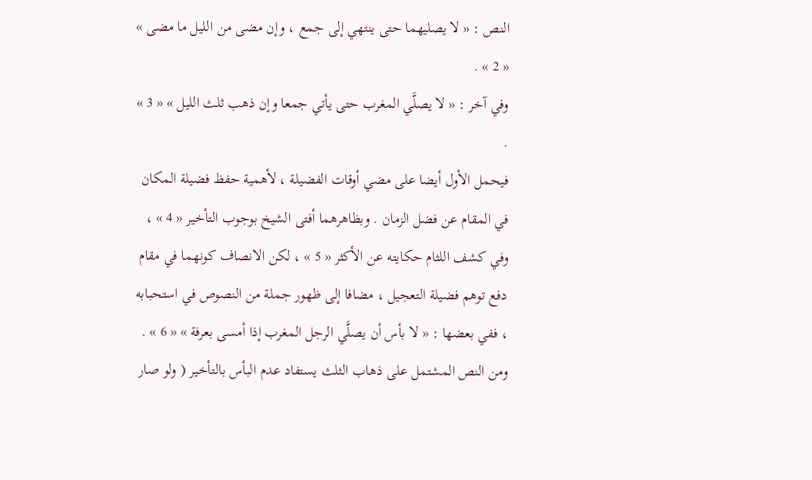النص : « لا يصليهما حتى ينتهي إلى جمع ، وإن مضى من الليل ما مضى » « 2 » .
وفي آخر : « لا يصلَّي المغرب حتى يأتي جمعا وإن ذهب ثلث الليل » « 3 » .
فيحمل الأول أيضا على مضي أوقات الفضيلة ، لأهمية حفظ فضيلة المكان في المقام عن فضل الزمان . وبظاهرهما أفتى الشيخ بوجوب التأخير « 4 » ، وفي كشف اللثام حكايته عن الأكثر « 5 » ، لكن الانصاف كونهما في مقام دفع توهم فضيلة التعجيل ، مضافا إلى ظهور جملة من النصوص في استحبابه ، ففي بعضها : « لا بأس أن يصلَّي الرجل المغرب إذا أمسى بعرفة » « 6 » .
ومن النص المشتمل على ذهاب الثلث يستفاد عدم البأس بالتأخير ( ولو صار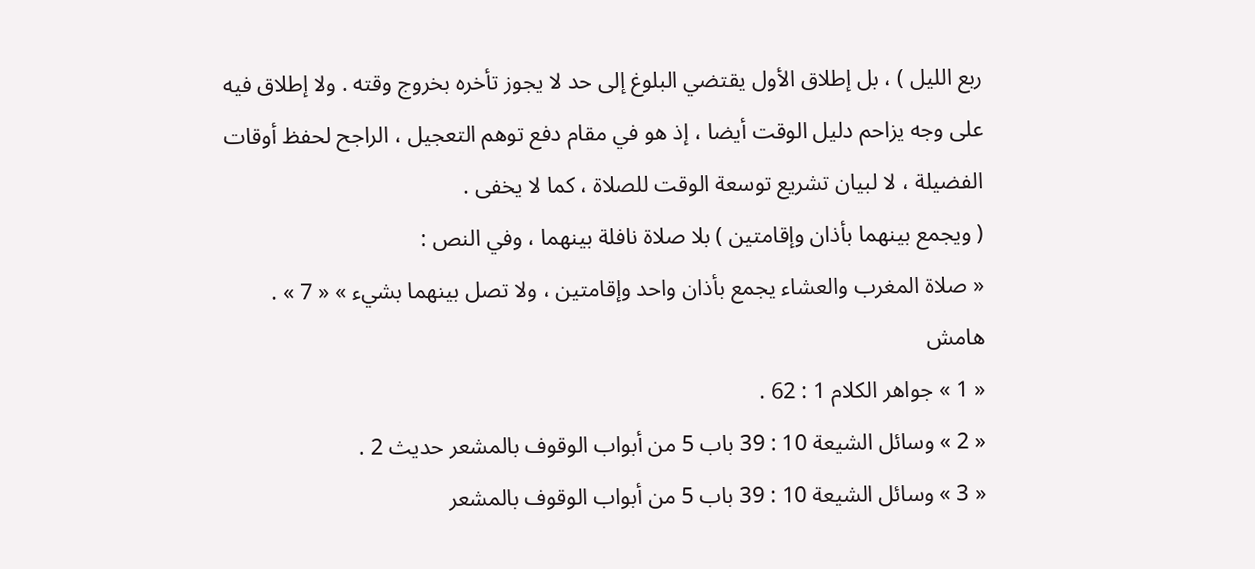ربع الليل ) ، بل إطلاق الأول يقتضي البلوغ إلى حد لا يجوز تأخره بخروج وقته . ولا إطلاق فيه على وجه يزاحم دليل الوقت أيضا ، إذ هو في مقام دفع توهم التعجيل ، الراجح لحفظ أوقات الفضيلة ، لا لبيان تشريع توسعة الوقت للصلاة ، كما لا يخفى .
( ويجمع بينهما بأذان وإقامتين ) بلا صلاة نافلة بينهما ، وفي النص :
« صلاة المغرب والعشاء يجمع بأذان واحد وإقامتين ، ولا تصل بينهما بشيء » « 7 » .
هامش
« 1 » جواهر الكلام 1 : 62 .
« 2 » وسائل الشيعة 10 : 39 باب 5 من أبواب الوقوف بالمشعر حديث 2 .
« 3 » وسائل الشيعة 10 : 39 باب 5 من أبواب الوقوف بالمشعر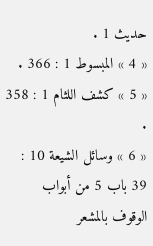حديث 1 .
« 4 » المبسوط 1 : 366 .
« 5 » كشف اللثام 1 : 358 .
« 6 » وسائل الشيعة 10 : 39 باب 5 من أبواب الوقوف بالمشعر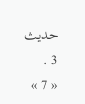حديث 3 .
« 7 »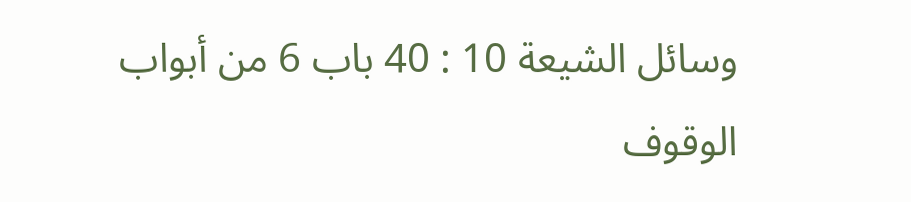وسائل الشيعة 10 : 40 باب 6 من أبواب الوقوف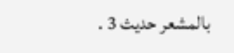بالمشعر حديث 3 .